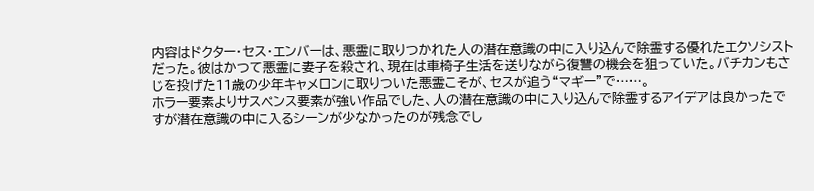内容はドクター・セス・エンバーは、悪霊に取りつかれた人の潜在意識の中に入り込んで除霊する優れたエクソシストだった。彼はかつて悪霊に妻子を殺され、現在は車椅子生活を送りながら復讐の機会を狙っていた。バチカンもさじを投げた11歳の少年キャメロンに取りついた悪霊こそが、セスが追う“マギー”で……。
ホラー要素よりサスペンス要素が強い作品でした、人の潜在意識の中に入り込んで除霊するアイデアは良かったですが潜在意識の中に入るシーンが少なかったのが残念でし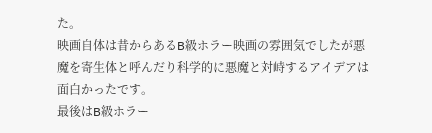た。
映画自体は昔からあるB級ホラー映画の雰囲気でしたが悪魔を寄生体と呼んだり科学的に悪魔と対峙するアイデアは面白かったです。
最後はB級ホラー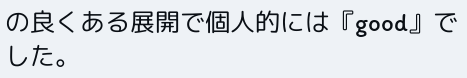の良くある展開で個人的には『good』でした。